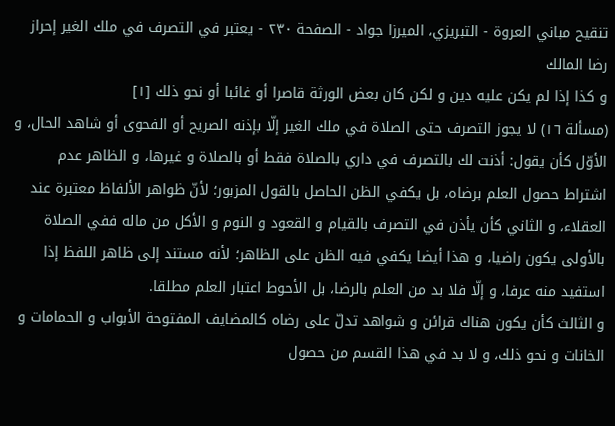تنقيح مباني العروة - التبريزي، الميرزا جواد - الصفحة ٢٣٠ - يعتبر في التصرف في ملك الغير إحراز رضا المالك
و كذا إذا لم يكن عليه دين و لكن كان بعض الورثة قاصرا أو غائبا أو نحو ذلك [١]
(مسألة ١٦) لا يجوز التصرف حتى الصلاة في ملك الغير إلّا بإذنه الصريح أو الفحوى أو شاهد الحال، و الأوّل كأن يقول: أذنت لك بالتصرف في داري بالصلاة فقط أو بالصلاة و غيرها، و الظاهر عدم اشتراط حصول العلم برضاه، بل يكفي الظن الحاصل بالقول المزبور؛ لأنّ ظواهر الألفاظ معتبرة عند العقلاء، و الثاني كأن يأذن في التصرف بالقيام و القعود و النوم و الأكل من ماله ففي الصلاة بالأولى يكون راضيا، و هذا أيضا يكفي فيه الظن على الظاهر؛ لأنه مستند إلى ظاهر اللفظ إذا استفيد منه عرفا، و إلّا فلا بد من العلم بالرضا، بل الأحوط اعتبار العلم مطلقا.
و الثالث كأن يكون هناك قرائن و شواهد تدلّ على رضاه كالمضايف المفتوحة الأبواب و الحمامات و الخانات و نحو ذلك، و لا بد في هذا القسم من حصول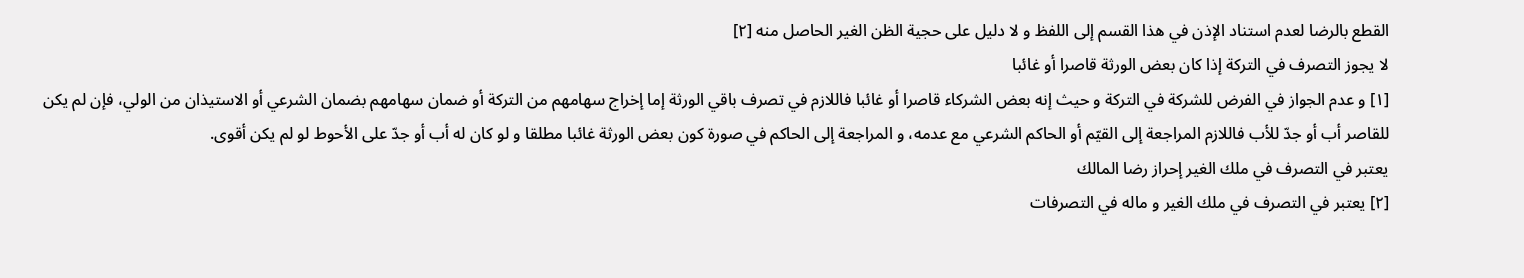القطع بالرضا لعدم استناد الإذن في هذا القسم إلى اللفظ و لا دليل على حجية الظن الغير الحاصل منه [٢]
لا يجوز التصرف في التركة إذا كان بعض الورثة قاصرا أو غائبا
[١] و عدم الجواز في الفرض للشركة في التركة و حيث إنه بعض الشركاء قاصرا أو غائبا فاللازم في تصرف باقي الورثة إما إخراج سهامهم من التركة أو ضمان سهامهم بضمان الشرعي أو الاستيذان من الولي، فإن لم يكن للقاصر أب أو جدّ للأب فاللازم المراجعة إلى القيّم أو الحاكم الشرعي مع عدمه، و المراجعة إلى الحاكم في صورة كون بعض الورثة غائبا مطلقا و لو كان له أب أو جدّ على الأحوط لو لم يكن أقوى.
يعتبر في التصرف في ملك الغير إحراز رضا المالك
[٢] يعتبر في التصرف في ملك الغير و ماله في التصرفات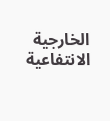الخارجية الانتفاعية